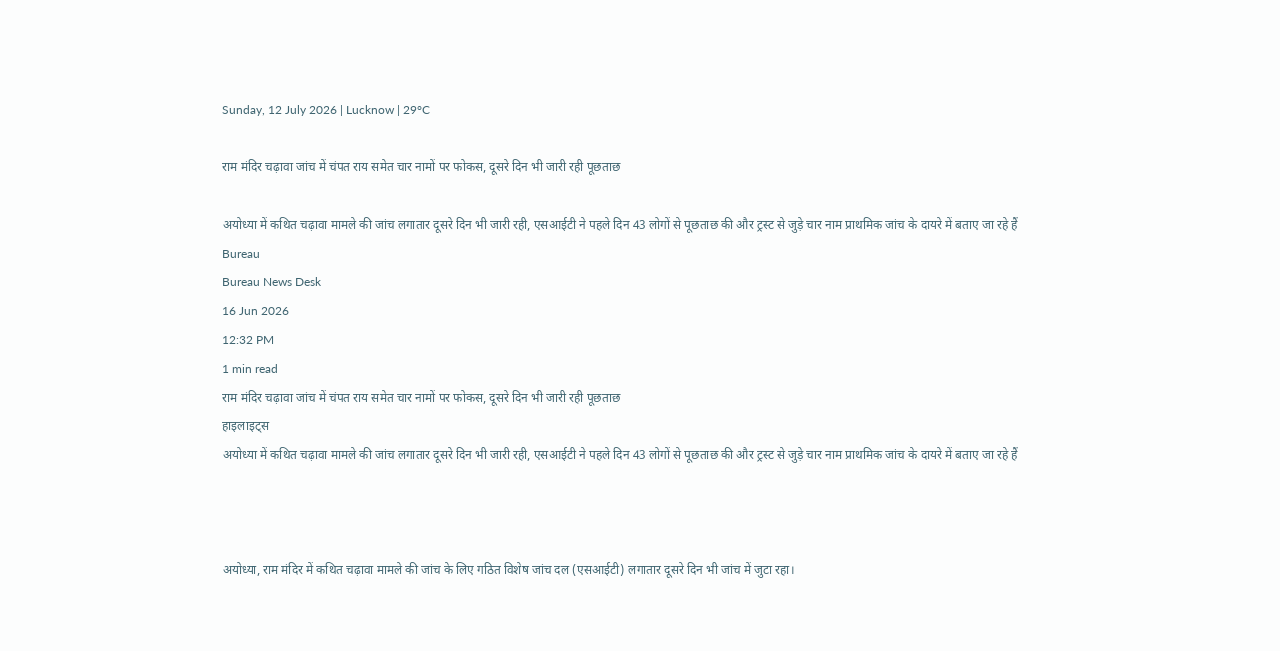Sunday, 12 July 2026 | Lucknow | 29°C

राम मंदिर चढ़ावा जांच में चंपत राय समेत चार नामों पर फोकस, दूसरे दिन भी जारी रही पूछताछ

अयोध्या में कथित चढ़ावा मामले की जांच लगातार दूसरे दिन भी जारी रही, एसआईटी ने पहले दिन 43 लोगों से पूछताछ की और ट्रस्ट से जुड़े चार नाम प्राथमिक जांच के दायरे में बताए जा रहे हैं
Bureau
Bureau News Desk
16 Jun 2026
12:32 PM
1 min read
राम मंदिर चढ़ावा जांच में चंपत राय समेत चार नामों पर फोकस, दूसरे दिन भी जारी रही पूछताछ
हाइलाइट्स
अयोध्या में कथित चढ़ावा मामले की जांच लगातार दूसरे दिन भी जारी रही, एसआईटी ने पहले दिन 43 लोगों से पूछताछ की और ट्रस्ट से जुड़े चार नाम प्राथमिक जांच के दायरे में बताए जा रहे हैं



अयोध्या, राम मंदिर में कथित चढ़ावा मामले की जांच के लिए गठित विशेष जांच दल (एसआईटी) लगातार दूसरे दिन भी जांच में जुटा रहा।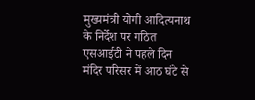मुख्यमंत्री योगी आदित्यनाथ के निर्देश पर गठित एसआईटी ने पहले दिन मंदिर परिसर में आठ घंटे से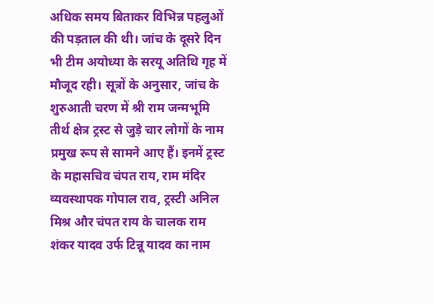अधिक समय बिताकर विभिन्न पहलुओं की पड़ताल की थी। जांच के दूसरे दिन भी टीम अयोध्या के सरयू अतिथि गृह में मौजूद रही। सूत्रों के अनुसार, जांच के शुरुआती चरण में श्री राम जन्मभूमि तीर्थ क्षेत्र ट्रस्ट से जुड़े चार लोगों के नाम प्रमुख रूप से सामने आए हैं। इनमें ट्रस्ट के महासचिव चंपत राय, राम मंदिर व्यवस्थापक गोपाल राव, ट्रस्टी अनिल मिश्र और चंपत राय के चालक राम शंकर यादव उर्फ टिन्नू यादव का नाम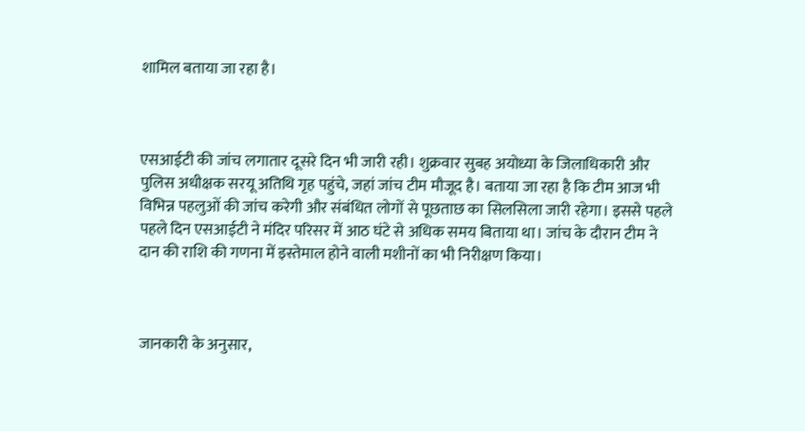शामिल बताया जा रहा है।



एसआईटी की जांच लगातार दूसरे दिन भी जारी रही। शुक्रवार सुबह अयोध्या के जिलाधिकारी और पुलिस अधीक्षक सरयू अतिथि गृह पहुंचे, जहां जांच टीम मौजूद है। बताया जा रहा है कि टीम आज भी विभिन्न पहलुओं की जांच करेगी और संबंधित लोगों से पूछताछ का सिलसिला जारी रहेगा। इससे पहले पहले दिन एसआईटी ने मंदिर परिसर में आठ घंटे से अधिक समय बिताया था। जांच के दौरान टीम ने दान की राशि की गणना में इस्तेमाल होने वाली मशीनों का भी निरीक्षण किया।



जानकारी के अनुसार,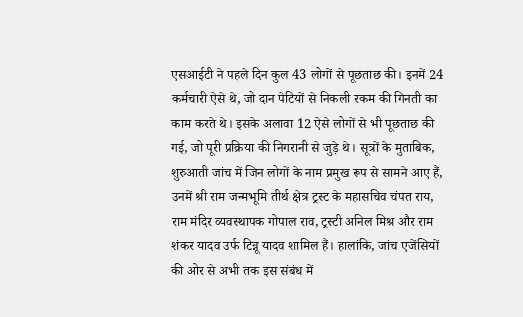एसआईटी ने पहले दिन कुल 43 लोगों से पूछताछ की। इनमें 24 कर्मचारी ऐसे थे, जो दान पेटियों से निकली रकम की गिनती का काम करते थे। इसके अलावा 12 ऐसे लोगों से भी पूछताछ की गई, जो पूरी प्रक्रिया की निगरानी से जुड़े थे। सूत्रों के मुताबिक, शुरुआती जांच में जिन लोगों के नाम प्रमुख रूप से सामने आए हैं, उनमें श्री राम जन्मभूमि तीर्थ क्षेत्र ट्रस्ट के महासचिव चंपत राय, राम मंदिर व्यवस्थापक गोपाल राव, ट्रस्टी अनिल मिश्र और राम शंकर यादव उर्फ टिन्नू यादव शामिल हैं। हालांकि, जांच एजेंसियों की ओर से अभी तक इस संबंध में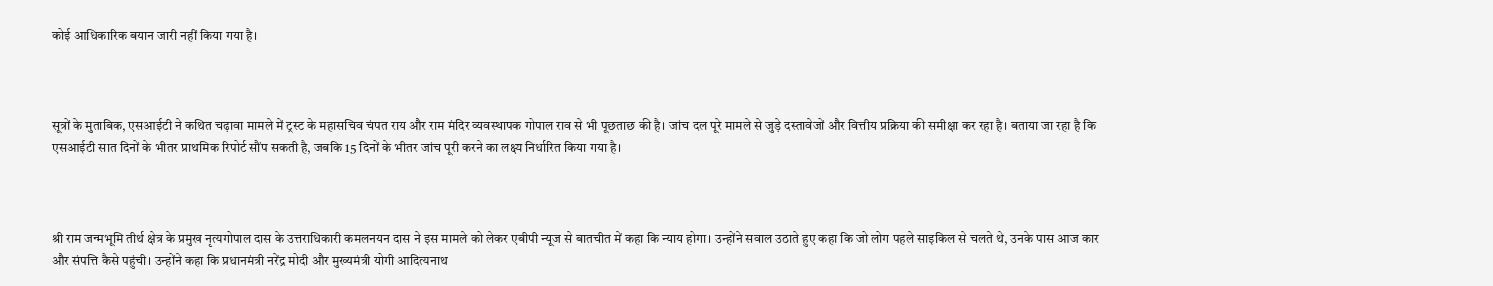कोई आधिकारिक बयान जारी नहीं किया गया है।



सूत्रों के मुताबिक, एसआईटी ने कथित चढ़ावा मामले में ट्रस्ट के महासचिव चंपत राय और राम मंदिर व्यवस्थापक गोपाल राव से भी पूछताछ की है। जांच दल पूरे मामले से जुड़े दस्तावेजों और वित्तीय प्रक्रिया की समीक्षा कर रहा है। बताया जा रहा है कि एसआईटी सात दिनों के भीतर प्राथमिक रिपोर्ट सौंप सकती है, जबकि 15 दिनों के भीतर जांच पूरी करने का लक्ष्य निर्धारित किया गया है।



श्री राम जन्मभूमि तीर्थ क्षेत्र के प्रमुख नृत्यगोपाल दास के उत्तराधिकारी कमलनयन दास ने इस मामले को लेकर एबीपी न्यूज से बातचीत में कहा कि न्याय होगा। उन्होंने सवाल उठाते हुए कहा कि जो लोग पहले साइकिल से चलते थे, उनके पास आज कार और संपत्ति कैसे पहुंची। उन्होंने कहा कि प्रधानमंत्री नरेंद्र मोदी और मुख्यमंत्री योगी आदित्यनाथ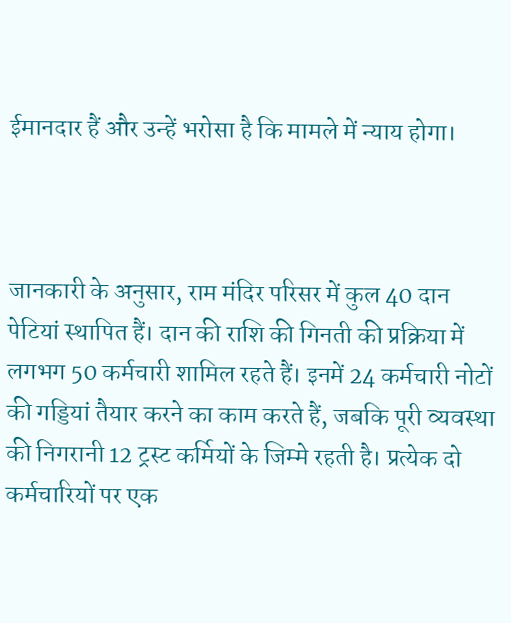ईमानदार हैं और उन्हें भरोसा है कि मामले में न्याय होगा।



जानकारी के अनुसार, राम मंदिर परिसर में कुल 40 दान पेटियां स्थापित हैं। दान की राशि की गिनती की प्रक्रिया में लगभग 50 कर्मचारी शामिल रहते हैं। इनमें 24 कर्मचारी नोटों की गड्डियां तैयार करने का काम करते हैं, जबकि पूरी व्यवस्था की निगरानी 12 ट्रस्ट कर्मियों के जिम्मे रहती है। प्रत्येक दो कर्मचारियों पर एक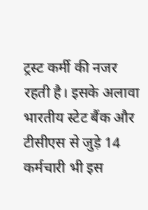ट्रस्ट कर्मी की नजर रहती है। इसके अलावा भारतीय स्टेट बैंक और टीसीएस से जुड़े 14 कर्मचारी भी इस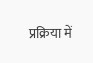प्रक्रिया में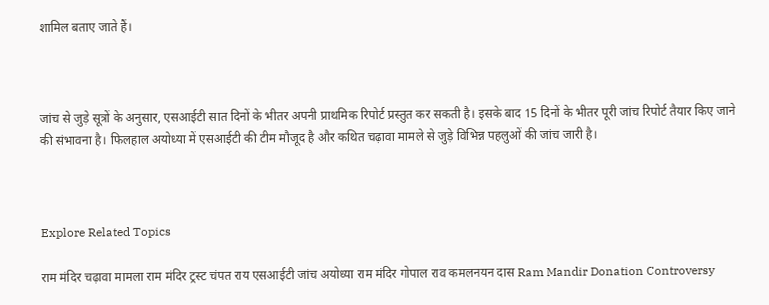शामिल बताए जाते हैं।



जांच से जुड़े सूत्रों के अनुसार, एसआईटी सात दिनों के भीतर अपनी प्राथमिक रिपोर्ट प्रस्तुत कर सकती है। इसके बाद 15 दिनों के भीतर पूरी जांच रिपोर्ट तैयार किए जाने की संभावना है। फिलहाल अयोध्या में एसआईटी की टीम मौजूद है और कथित चढ़ावा मामले से जुड़े विभिन्न पहलुओं की जांच जारी है।



Explore Related Topics

राम मंदिर चढ़ावा मामला राम मंदिर ट्रस्ट चंपत राय एसआईटी जांच अयोध्या राम मंदिर गोपाल राव कमलनयन दास Ram Mandir Donation Controversy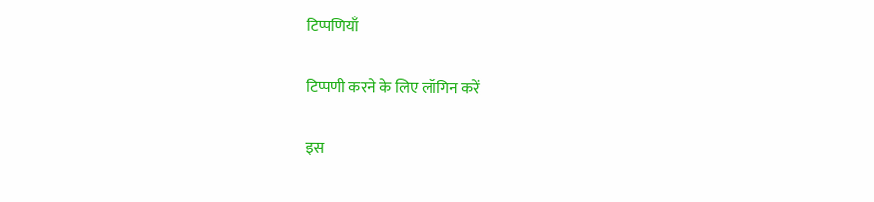टिप्पणियाँ

टिप्पणी करने के लिए लॉगिन करें

इस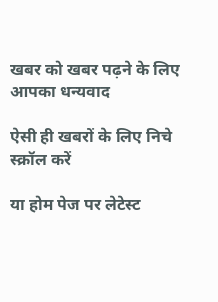खबर को खबर पढ़ने के लिए आपका धन्यवाद

ऐसी ही खबरों के लिए निचे स्क्रॉल करें

या होम पेज पर लेटेस्ट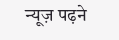न्यूज़ पढ़ने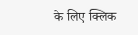के लिए क्लिक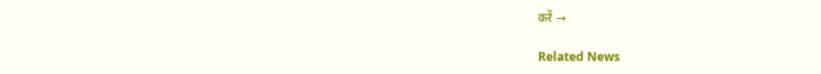करें →

Related News